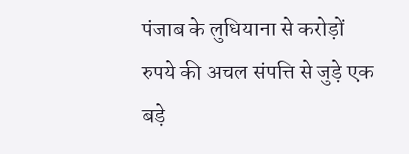पंजाब के लुधियाना से करोड़ों रुपये की अचल संपत्ति से जुड़े एक बड़े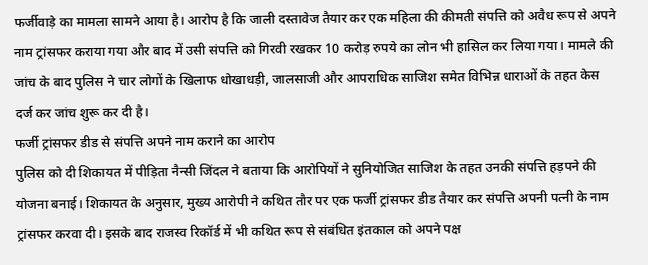फर्जीवाड़े का मामला सामने आया है। आरोप है कि जाली दस्तावेज तैयार कर एक महिला की कीमती संपत्ति को अवैध रूप से अपने नाम ट्रांसफर कराया गया और बाद में उसी संपत्ति को गिरवी रखकर 10 करोड़ रुपये का लोन भी हासिल कर लिया गया। मामले की जांच के बाद पुलिस ने चार लोगों के खिलाफ धोखाधड़ी, जालसाजी और आपराधिक साजिश समेत विभिन्न धाराओं के तहत केस दर्ज कर जांच शुरू कर दी है।
फर्जी ट्रांसफर डीड से संपत्ति अपने नाम कराने का आरोप
पुलिस को दी शिकायत में पीड़िता नैन्सी जिंदल ने बताया कि आरोपियों ने सुनियोजित साजिश के तहत उनकी संपत्ति हड़पने की योजना बनाई। शिकायत के अनुसार, मुख्य आरोपी ने कथित तौर पर एक फर्जी ट्रांसफर डीड तैयार कर संपत्ति अपनी पत्नी के नाम ट्रांसफर करवा दी। इसके बाद राजस्व रिकॉर्ड में भी कथित रूप से संबंधित इंतकाल को अपने पक्ष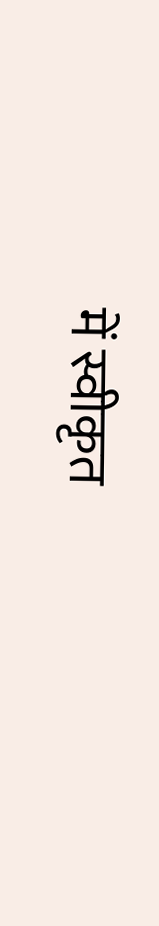में स्वीकृत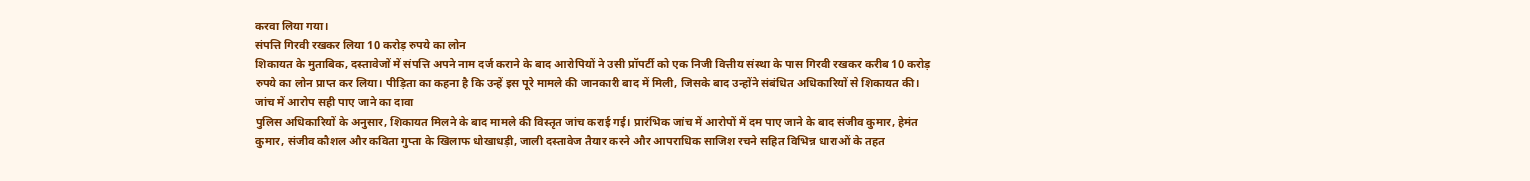करवा लिया गया।
संपत्ति गिरवी रखकर लिया 10 करोड़ रुपये का लोन
शिकायत के मुताबिक, दस्तावेजों में संपत्ति अपने नाम दर्ज कराने के बाद आरोपियों ने उसी प्रॉपर्टी को एक निजी वित्तीय संस्था के पास गिरवी रखकर करीब 10 करोड़ रुपये का लोन प्राप्त कर लिया। पीड़िता का कहना है कि उन्हें इस पूरे मामले की जानकारी बाद में मिली, जिसके बाद उन्होंने संबंधित अधिकारियों से शिकायत की।
जांच में आरोप सही पाए जाने का दावा
पुलिस अधिकारियों के अनुसार, शिकायत मिलने के बाद मामले की विस्तृत जांच कराई गई। प्रारंभिक जांच में आरोपों में दम पाए जाने के बाद संजीव कुमार, हेमंत कुमार, संजीव कौशल और कविता गुप्ता के खिलाफ धोखाधड़ी, जाली दस्तावेज तैयार करने और आपराधिक साजिश रचने सहित विभिन्न धाराओं के तहत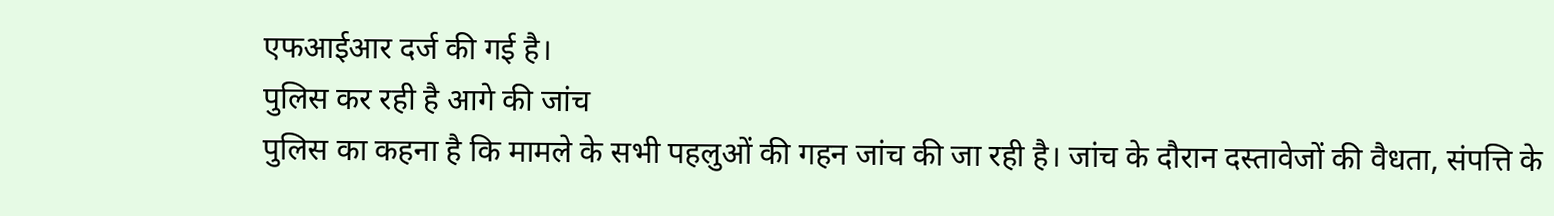एफआईआर दर्ज की गई है।
पुलिस कर रही है आगे की जांच
पुलिस का कहना है कि मामले के सभी पहलुओं की गहन जांच की जा रही है। जांच के दौरान दस्तावेजों की वैधता, संपत्ति के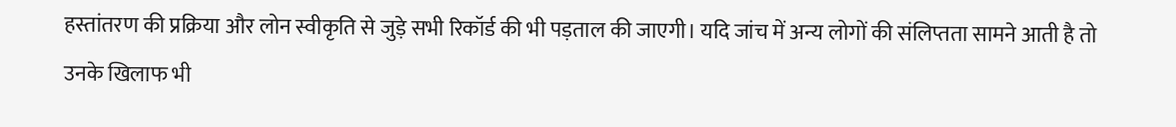हस्तांतरण की प्रक्रिया और लोन स्वीकृति से जुड़े सभी रिकॉर्ड की भी पड़ताल की जाएगी। यदि जांच में अन्य लोगों की संलिप्तता सामने आती है तो उनके खिलाफ भी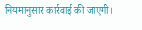नियमानुसार कार्रवाई की जाएगी।